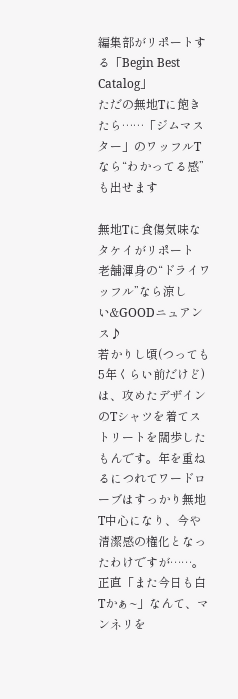編集部がリポートする「Begin Best Catalog」
ただの無地Tに飽きたら……「ジムマスター」のワッフルTなら“わかってる感”も出せます

無地Tに食傷気味なタケイがリポート
老舗渾身の“ドライワッフル”なら涼しい&GOODニュアンス♪
若かりし頃(つっても5年くらい前だけど)は、攻めたデザインのTシャツを着てストリートを闊歩したもんです。年を重ねるにつれてワードローブはすっかり無地T中心になり、今や清潔感の権化となったわけですが……。正直「また今日も白Tかぁ~」なんて、マンネリを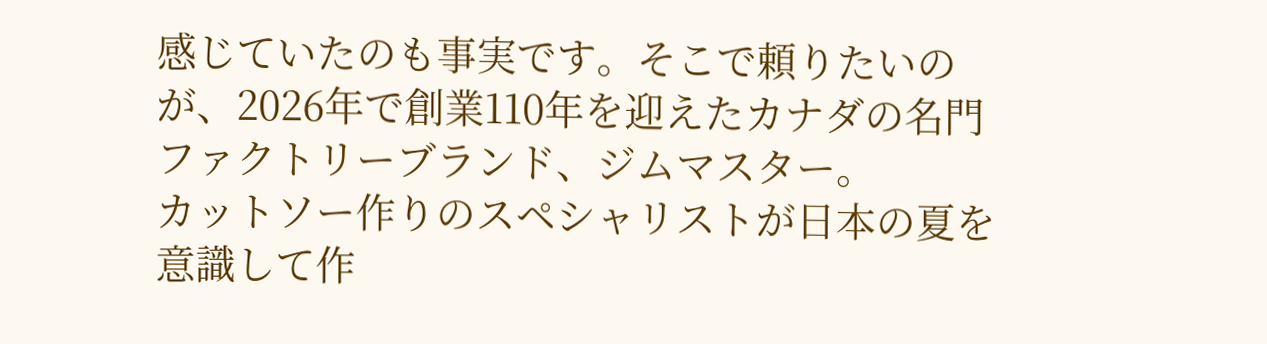感じていたのも事実です。そこで頼りたいのが、2026年で創業110年を迎えたカナダの名門ファクトリーブランド、ジムマスター。
カットソー作りのスペシャリストが日本の夏を意識して作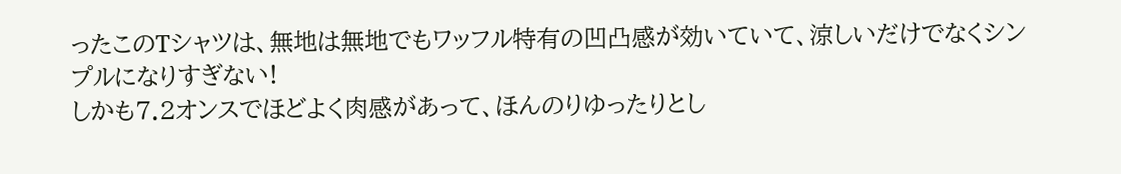ったこのTシャツは、無地は無地でもワッフル特有の凹凸感が効いていて、涼しいだけでなくシンプルになりすぎない!
しかも7.2オンスでほどよく肉感があって、ほんのりゆったりとし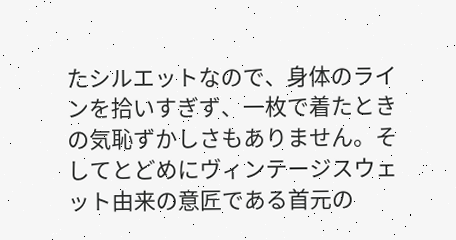たシルエットなので、身体のラインを拾いすぎず、一枚で着たときの気恥ずかしさもありません。そしてとどめにヴィンテージスウェット由来の意匠である首元の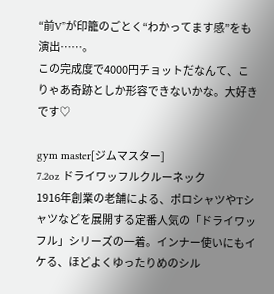“前V”が印籠のごとく“わかってます感”をも演出……。
この完成度で4000円チョットだなんて、こりゃあ奇跡としか形容できないかな。大好きです♡

gym master[ジムマスター]
7.2oz ドライワッフルクルーネック
1916年創業の老舗による、ポロシャツやTシャツなどを展開する定番人気の「ドライワッフル」シリーズの一着。インナー使いにもイケる、ほどよくゆったりめのシル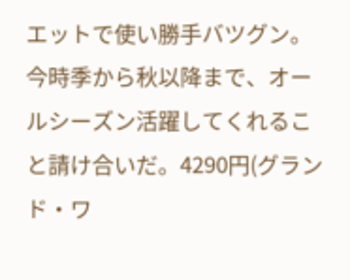エットで使い勝手バツグン。今時季から秋以降まで、オールシーズン活躍してくれること請け合いだ。4290円(グランド・ワ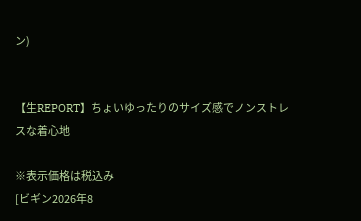ン)


【生REPORT】ちょいゆったりのサイズ感でノンストレスな着心地

※表示価格は税込み
[ビギン2026年8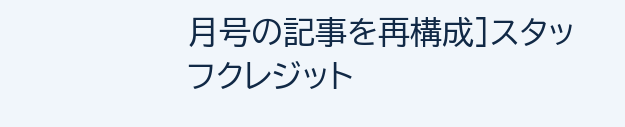月号の記事を再構成]スタッフクレジット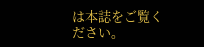は本誌をご覧ください。